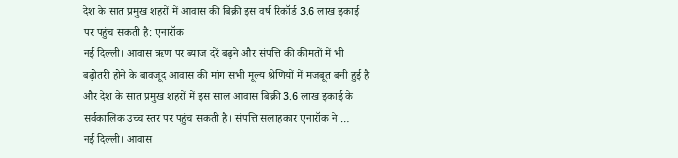देश के सात प्रमुख शहरों में आवास की बिक्री इस वर्ष रिकॉर्ड 3.6 लाख इकाई पर पहुंच सकती है: एनारॉक
नई दिल्ली। आवास ऋण पर ब्याज दरें बढ़ने और संपत्ति की कीमतों में भी बढ़ोतरी होने के बावजूद आवास की मांग सभी मूल्य श्रेणियों में मजबूत बनी हुई है और देश के सात प्रमुख शहरों में इस साल आवास बिक्री 3.6 लाख इकाई के सर्वकालिक उच्च स्तर पर पहुंच सकती है। संपत्ति सलाहकार एनारॉक ने …
नई दिल्ली। आवास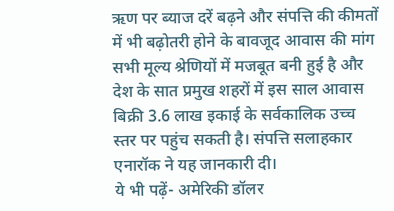ऋण पर ब्याज दरें बढ़ने और संपत्ति की कीमतों में भी बढ़ोतरी होने के बावजूद आवास की मांग सभी मूल्य श्रेणियों में मजबूत बनी हुई है और देश के सात प्रमुख शहरों में इस साल आवास बिक्री 3.6 लाख इकाई के सर्वकालिक उच्च स्तर पर पहुंच सकती है। संपत्ति सलाहकार एनारॉक ने यह जानकारी दी।
ये भी पढ़ें- अमेरिकी डॉलर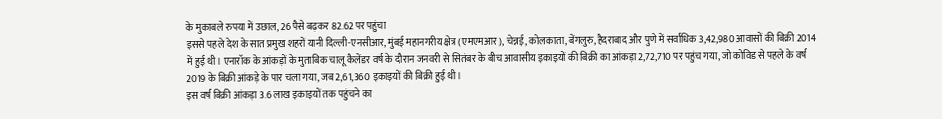के मुकाबले रुपया में उछाल, 26 पैसे बढ़कर 82.62 पर पहुंचा
इससे पहले देश के सात प्रमुख शहरों यानी दिल्ली-एनसीआर, मुंबई महानगरीय क्षेत्र (एमएमआर), चेन्नई, कोलकाता, बेंगलुरु, हैदराबाद और पुणे में सर्वाधिक 3,42,980 आवासों की बिक्री 2014 में हुई थी। एनारॉक के आंकड़ों के मुताबिक चालू कैलेंडर वर्ष के दौरान जनवरी से सितंबर के बीच आवासीय इकाइयों की बिक्री का आंकड़ा 2,72,710 पर पहुंच गया, जो कोविड से पहले के वर्ष 2019 के बिक्री आंकड़े के पार चला गया, जब 2,61,360 इकाइयों की बिक्री हुई थी।
इस वर्ष बिक्री आंकड़ा 3.6 लाख इकाइयों तक पहुंचने का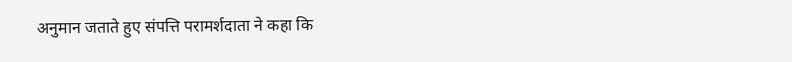अनुमान जताते हुए संपत्ति परामर्शदाता ने कहा कि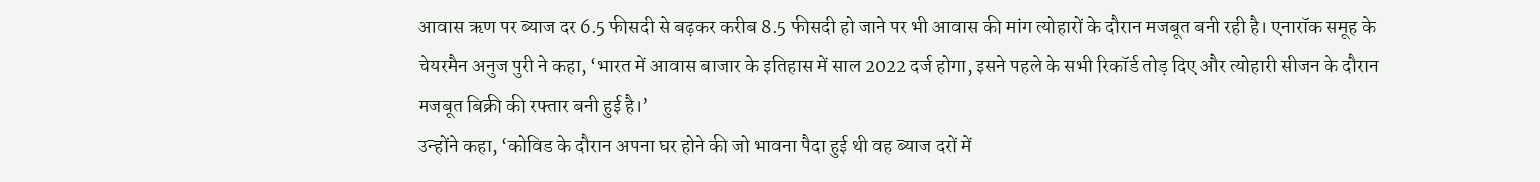आवास ऋण पर ब्याज दर 6.5 फीसदी से बढ़कर करीब 8.5 फीसदी हो जाने पर भी आवास की मांग त्योहारों के दौरान मजबूत बनी रही है। एनारॉक समूह के चेयरमैन अनुज पुरी ने कहा, ‘भारत में आवास बाजार के इतिहास में साल 2022 दर्ज होगा, इसने पहले के सभी रिकॉर्ड तोड़ दिए और त्योहारी सीजन के दौरान मजबूत बिक्री की रफ्तार बनी हुई है।’
उन्होंने कहा, ‘कोविड के दौरान अपना घर होने की जो भावना पैदा हुई थी वह ब्याज दरों में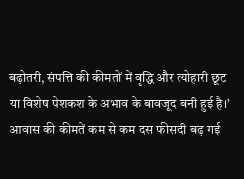बढ़ोतरी, संपत्ति की कीमतों में वृद्धि और त्योहारी छूट या विशेष पेशकश के अभाव के बावजूद बनी हुई है।’ आवास की कीमतें कम से कम दस फीसदी बढ़ गई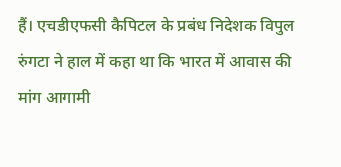हैं। एचडीएफसी कैपिटल के प्रबंध निदेशक विपुल रुंगटा ने हाल में कहा था कि भारत में आवास की मांग आगामी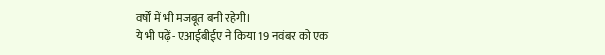वर्षों में भी मजबूत बनी रहेगी।
ये भी पढ़ें- एआईबीईए ने किया 19 नवंबर को एक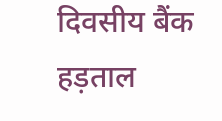दिवसीय बैंक हड़ताल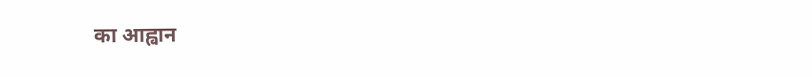का आह्वान